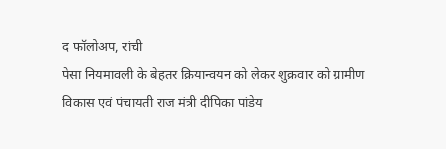द फॉलोअप, रांची
पेसा नियमावली के बेहतर क्रियान्वयन को लेकर शुक्रवार को ग्रामीण विकास एवं पंचायती राज मंत्री दीपिका पांडेय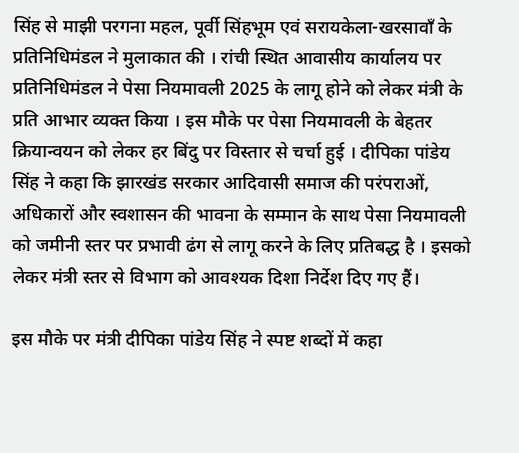सिंह से माझी परगना महल, पूर्वी सिंहभूम एवं सरायकेला-खरसावाँ के प्रतिनिधिमंडल ने मुलाकात की । रांची स्थित आवासीय कार्यालय पर प्रतिनिधिमंडल ने पेसा नियमावली 2025 के लागू होने को लेकर मंत्री के प्रति आभार व्यक्त किया । इस मौके पर पेसा नियमावली के बेहतर क्रियान्वयन को लेकर हर बिंदु पर विस्तार से चर्चा हुई । दीपिका पांडेय सिंह ने कहा कि झारखंड सरकार आदिवासी समाज की परंपराओं, अधिकारों और स्वशासन की भावना के सम्मान के साथ पेसा नियमावली को जमीनी स्तर पर प्रभावी ढंग से लागू करने के लिए प्रतिबद्ध है । इसको लेकर मंत्री स्तर से विभाग को आवश्यक दिशा निर्देश दिए गए हैं।

इस मौके पर मंत्री दीपिका पांडेय सिंह ने स्पष्ट शब्दों में कहा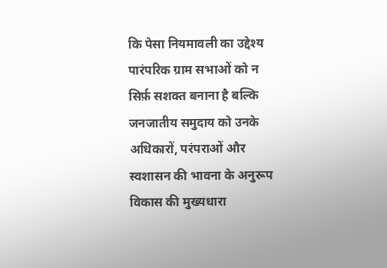कि पेसा नियमावली का उद्देश्य पारंपरिक ग्राम सभाओं को न सिर्फ़ सशक्त बनाना है बल्कि जनजातीय समुदाय को उनके अधिकारों, परंपराओं और स्वशासन की भावना के अनुरूप विकास की मुख्यधारा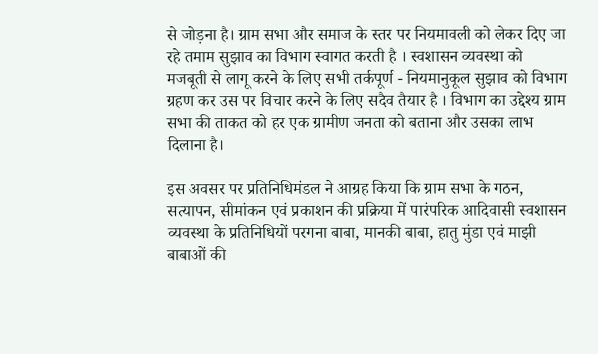से जोड़ना है। ग्राम सभा और समाज के स्तर पर नियमावली को लेकर दिए जा रहे तमाम सुझाव का विभाग स्वागत करती है । स्वशासन व्यवस्था को मजबूती से लागू करने के लिए सभी तर्कपूर्ण - नियमानुकूल सुझाव को विभाग ग्रहण कर उस पर विचार करने के लिए सदैव तैयार है । विभाग का उद्देश्य ग्राम सभा की ताकत को हर एक ग्रामीण जनता को बताना और उसका लाभ दिलाना है।

इस अवसर पर प्रतिनिधिमंडल ने आग्रह किया कि ग्राम सभा के गठन, सत्यापन, सीमांकन एवं प्रकाशन की प्रक्रिया में पारंपरिक आदिवासी स्वशासन व्यवस्था के प्रतिनिधियों परगना बाबा, मानकी बाबा, हातु मुंडा एवं माझी बाबाओं की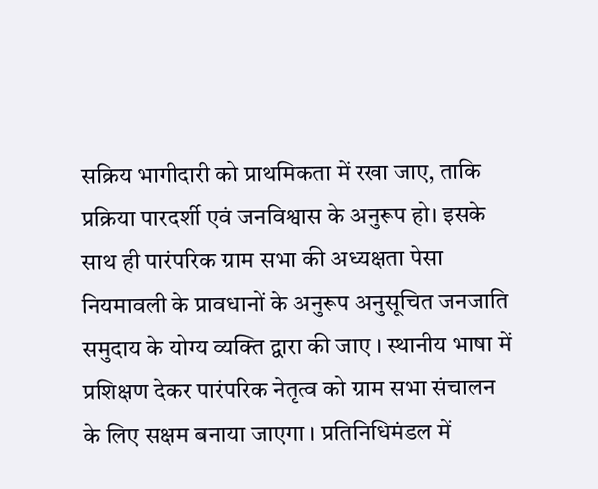सक्रिय भागीदारी को प्राथमिकता में रखा जाए, ताकि प्रक्रिया पारदर्शी एवं जनविश्वास के अनुरूप हो। इसके साथ ही पारंपरिक ग्राम सभा की अध्यक्षता पेसा नियमावली के प्रावधानों के अनुरूप अनुसूचित जनजाति समुदाय के योग्य व्यक्ति द्वारा की जाए । स्थानीय भाषा में प्रशिक्षण देकर पारंपरिक नेतृत्व को ग्राम सभा संचालन के लिए सक्षम बनाया जाएगा । प्रतिनिधिमंडल में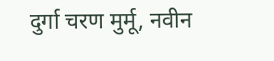दुर्गा चरण मुर्मू, नवीन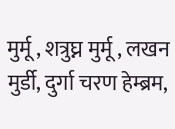मुर्मू , शत्रुघ्न मुर्मू , लखन मुर्डी, दुर्गा चरण हेम्ब्रम,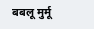बबलू मुर्मू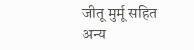जीतू मुर्मू सहित अन्य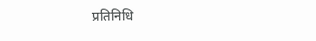प्रतिनिधि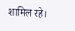शामिल रहे।